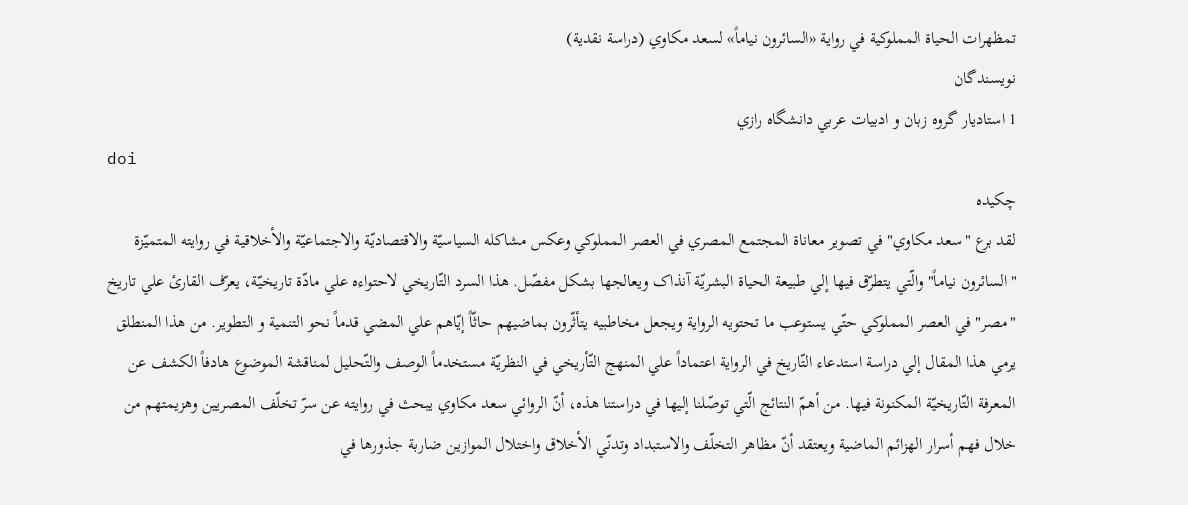تمظهرات الحياة المملوکية في رواية «السائرون نياماً» لسعد مکاوي (دراسة نقدية)
نویسندگان
1 استاديار گروه زبان و ادبيات عربي دانشگاه رازي
doi
چکیده
لقد برع "سعد مکاوي" في تصوير معاناة المجتمع المصري في العصر المملوکي وعکس مشاکله السياسيّة والاقتصاديّة والاجتماعيّة والأخلاقية في روايته المتميّزة "السائرون نياماً" والّتي يتطرّق فيها إلي طبيعة الحياة البشريّة آنذاک ويعالجها بشکل مفصّل. هذا السرد التّاريخي لاحتواءه علي مادّة تاريخيّة، يعرّف القارئ علي تاريخ "مصر" في العصر المملوکي حتّي يستوعب ما تحتويه الرواية ويجعل مخاطبيه يتأثّرون بماضيهم حاثّاً إيّاهم علي المضي قدماً نحو التنمية و التطوير. من هذا المنطلق يرمي هذا المقال إلي دراسة استدعاء التّاريخ في الرواية اعتماداً علي المنهج التّأريخي في النظريّة مستخدماً الوصف والتّحليل لمناقشة الموضوع هادفاً الکشف عن المعرفة التّاريخيّة المکنونة فيها. من أهمّ النتائج الّتي توصّلنا إليها في دراستنا هذه، أنّ الروائي سعد مکاوي يبحث في روايته عن سرّ تخلّف المصريين وهزيمتهم من خلال فهم أسرار الهزائم الماضية ويعتقد أنّ مظاهر التخلّف والاستبداد وتدنّي الأخلاق واختلال الموازين ضاربة جذورها في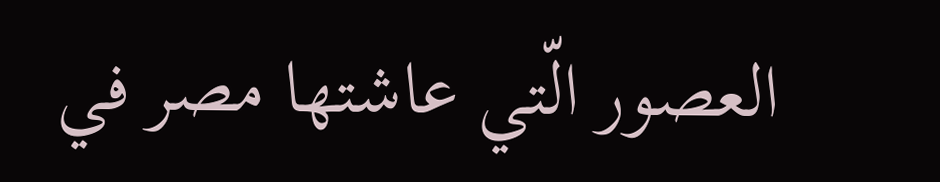العصور الّتي عاشتها مصر في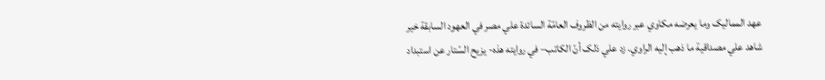عهد المماليک وما يعرضه مکاوي عبر روايته من الظروف العامّة السائدة علي مصر في العهود السابقة خير شاهد علي مصداقية ما ذهب إليه الراوي. زد علي ذلک أنّ الکاتب– في روايته هذه- يزيح السّتار عن استبداد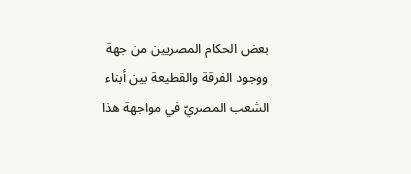بعض الحکام المصريين من جهة ووجود الفرقة والقطيعة بين أبناء الشعب المصريّ في مواجهة هذا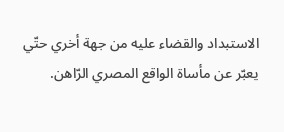الاستبداد والقضاء عليه من جهة أخري حتّي يعبّر عن مأساة الواقع المصري الرّاهن.